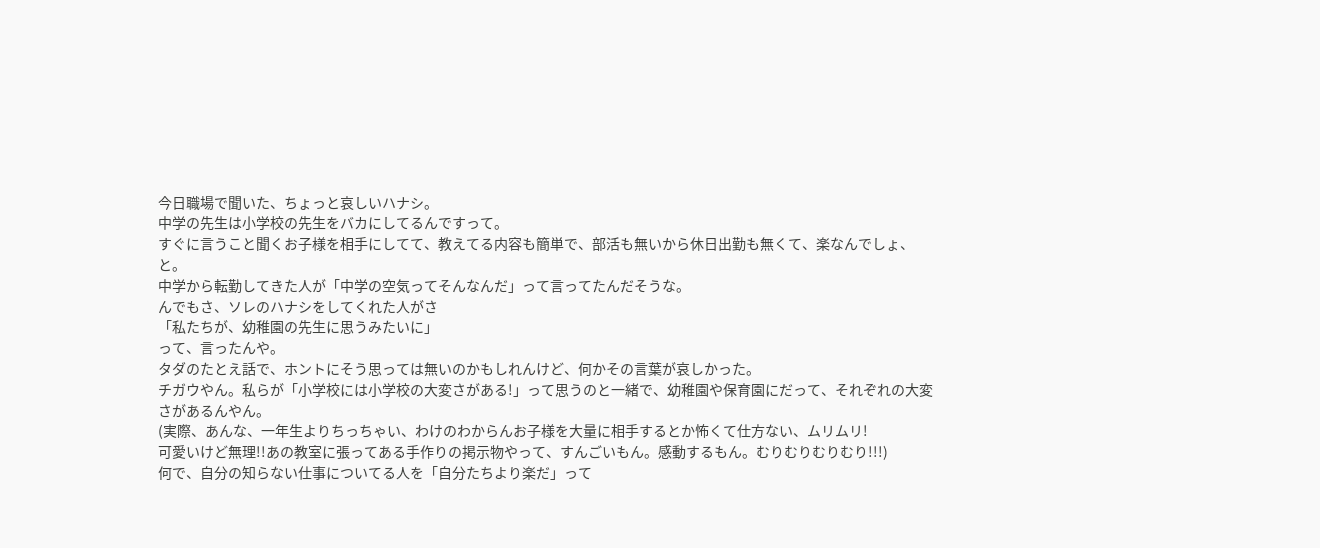今日職場で聞いた、ちょっと哀しいハナシ。
中学の先生は小学校の先生をバカにしてるんですって。
すぐに言うこと聞くお子様を相手にしてて、教えてる内容も簡単で、部活も無いから休日出勤も無くて、楽なんでしょ、と。
中学から転勤してきた人が「中学の空気ってそんなんだ」って言ってたんだそうな。
んでもさ、ソレのハナシをしてくれた人がさ
「私たちが、幼稚園の先生に思うみたいに」
って、言ったんや。
タダのたとえ話で、ホントにそう思っては無いのかもしれんけど、何かその言葉が哀しかった。
チガウやん。私らが「小学校には小学校の大変さがある!」って思うのと一緒で、幼稚園や保育園にだって、それぞれの大変さがあるんやん。
(実際、あんな、一年生よりちっちゃい、わけのわからんお子様を大量に相手するとか怖くて仕方ない、ムリムリ!
可愛いけど無理!!あの教室に張ってある手作りの掲示物やって、すんごいもん。感動するもん。むりむりむりむり!!!)
何で、自分の知らない仕事についてる人を「自分たちより楽だ」って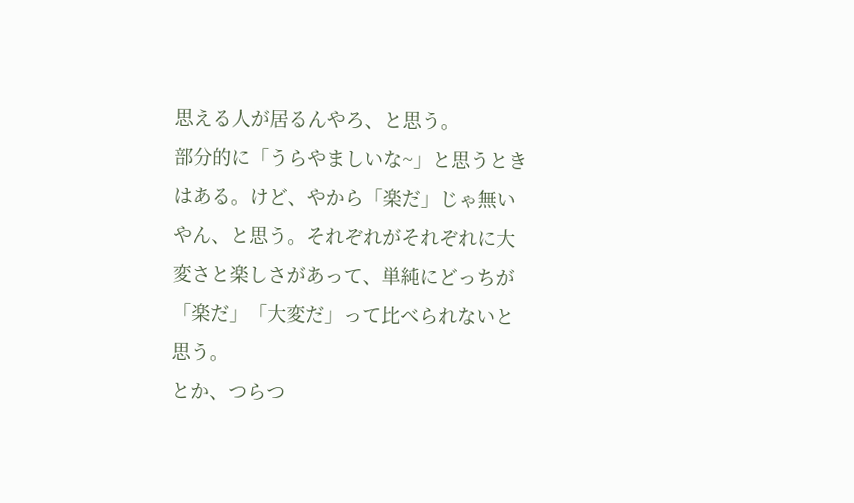思える人が居るんやろ、と思う。
部分的に「うらやましいな~」と思うときはある。けど、やから「楽だ」じゃ無いやん、と思う。それぞれがそれぞれに大変さと楽しさがあって、単純にどっちが「楽だ」「大変だ」って比べられないと思う。
とか、つらつ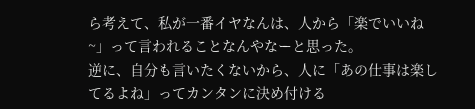ら考えて、私が一番イヤなんは、人から「楽でいいね~」って言われることなんやなーと思った。
逆に、自分も言いたくないから、人に「あの仕事は楽してるよね」ってカンタンに決め付ける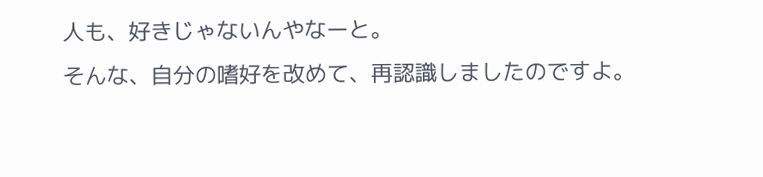人も、好きじゃないんやなーと。
そんな、自分の嗜好を改めて、再認識しましたのですよ。